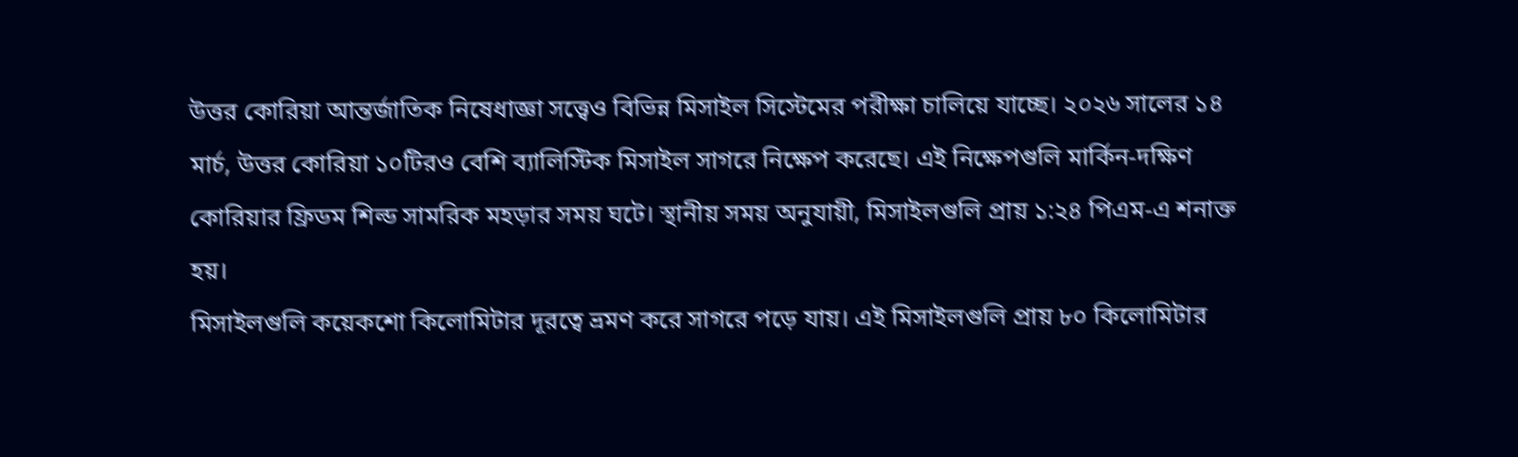উত্তর কোরিয়া আন্তর্জাতিক নিষেধাজ্ঞা সত্ত্বেও বিভিন্ন মিসাইল সিস্টেমের পরীক্ষা চালিয়ে যাচ্ছে। ২০২৬ সালের ১৪ মার্চ, উত্তর কোরিয়া ১০টিরও বেশি ব্যালিস্টিক মিসাইল সাগরে নিক্ষেপ করেছে। এই নিক্ষেপগুলি মার্কিন-দক্ষিণ কোরিয়ার ফ্রিডম শিল্ড সামরিক মহড়ার সময় ঘটে। স্থানীয় সময় অনুযায়ী, মিসাইলগুলি প্রায় ১:২৪ পিএম-এ শনাক্ত হয়।
মিসাইলগুলি কয়েকশো কিলোমিটার দূরত্বে ভ্রমণ করে সাগরে পড়ে যায়। এই মিসাইলগুলি প্রায় ৮০ কিলোমিটার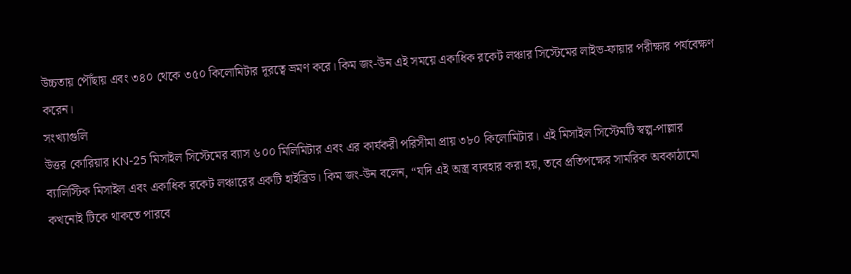উচ্চতায় পৌঁছায় এবং ৩৪০ থেকে ৩৫০ কিলোমিটার দূরত্বে ভ্রমণ করে। কিম জং-উন এই সময়ে একাধিক রকেট লঞ্চার সিস্টেমের লাইভ-ফায়ার পরীক্ষার পর্যবেক্ষণ করেন।
সংখ্যাগুলি
উত্তর কোরিয়ার KN-25 মিসাইল সিস্টেমের ব্যাস ৬০০ মিলিমিটার এবং এর কার্যকরী পরিসীমা প্রায় ৩৮০ কিলোমিটার। এই মিসাইল সিস্টেমটি স্বল্প-পাল্লার ব্যালিস্টিক মিসাইল এবং একাধিক রকেট লঞ্চারের একটি হাইব্রিড। কিম জং-উন বলেন, “যদি এই অস্ত্র ব্যবহার করা হয়, তবে প্রতিপক্ষের সামরিক অবকাঠামো কখনোই টিকে থাকতে পারবে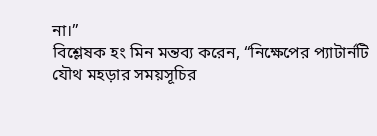না।”
বিশ্লেষক হং মিন মন্তব্য করেন, “নিক্ষেপের প্যাটার্নটি যৌথ মহড়ার সময়সূচির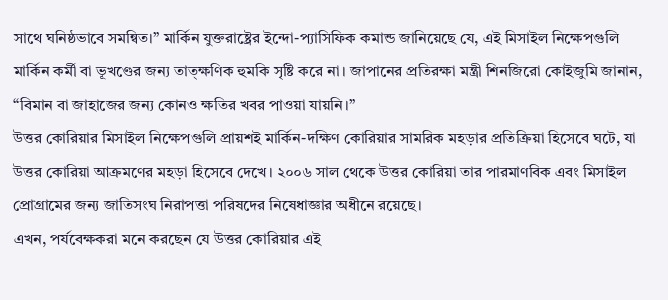সাথে ঘনিষ্ঠভাবে সমন্বিত।” মার্কিন যুক্তরাষ্ট্রের ইন্দো-প্যাসিফিক কমান্ড জানিয়েছে যে, এই মিসাইল নিক্ষেপগুলি মার্কিন কর্মী বা ভূখণ্ডের জন্য তাত্ক্ষণিক হুমকি সৃষ্টি করে না। জাপানের প্রতিরক্ষা মন্ত্রী শিনজিরো কোইজুমি জানান, “বিমান বা জাহাজের জন্য কোনও ক্ষতির খবর পাওয়া যায়নি।”
উত্তর কোরিয়ার মিসাইল নিক্ষেপগুলি প্রায়শই মার্কিন-দক্ষিণ কোরিয়ার সামরিক মহড়ার প্রতিক্রিয়া হিসেবে ঘটে, যা উত্তর কোরিয়া আক্রমণের মহড়া হিসেবে দেখে। ২০০৬ সাল থেকে উত্তর কোরিয়া তার পারমাণবিক এবং মিসাইল প্রোগ্রামের জন্য জাতিসংঘ নিরাপত্তা পরিষদের নিষেধাজ্ঞার অধীনে রয়েছে।
এখন, পর্যবেক্ষকরা মনে করছেন যে উত্তর কোরিয়ার এই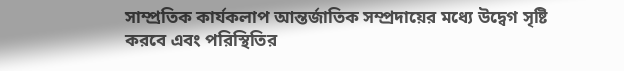সাম্প্রতিক কার্যকলাপ আন্তর্জাতিক সম্প্রদায়ের মধ্যে উদ্বেগ সৃষ্টি করবে এবং পরিস্থিতির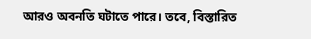আরও অবনতি ঘটাতে পারে। তবে, বিস্তারিত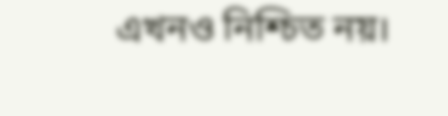এখনও নিশ্চিত নয়।